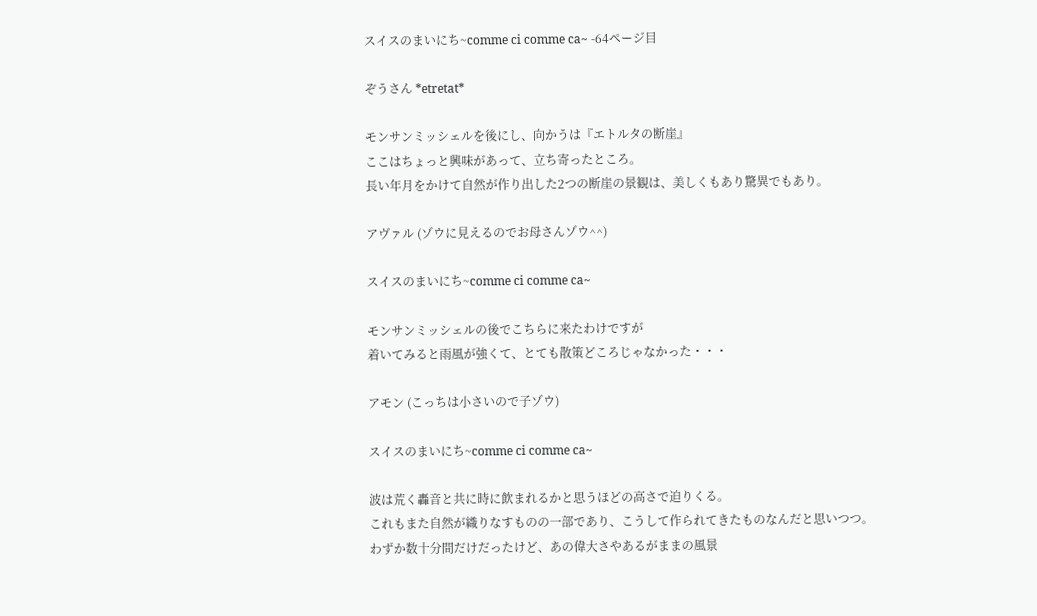スイスのまいにち~comme ci comme ca~ -64ページ目

ぞうさん *etretat*

モンサンミッシェルを後にし、向かうは『エトルタの断崖』
ここはちょっと興味があって、立ち寄ったところ。
長い年月をかけて自然が作り出した2つの断崖の景観は、美しくもあり驚異でもあり。

アヴァル (ゾウに見えるのでお母さんゾウ^^)

スイスのまいにち~comme ci comme ca~

モンサンミッシェルの後でこちらに来たわけですが
着いてみると雨風が強くて、とても散策どころじゃなかった・・・

アモン (こっちは小さいので子ゾウ)

スイスのまいにち~comme ci comme ca~

波は荒く轟音と共に時に飲まれるかと思うほどの高さで迫りくる。
これもまた自然が織りなすものの一部であり、こうして作られてきたものなんだと思いつつ。
わずか数十分間だけだったけど、あの偉大さやあるがままの風景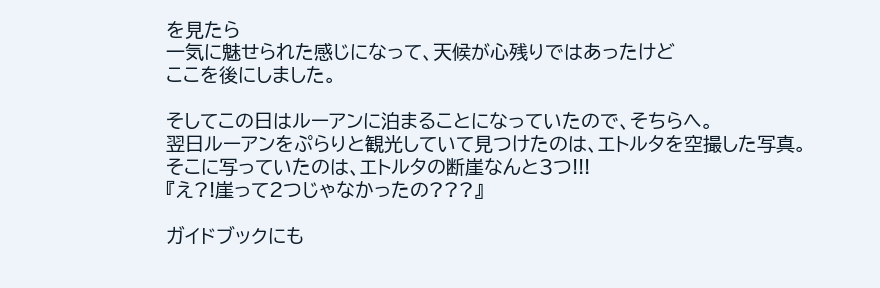を見たら
一気に魅せられた感じになって、天候が心残りではあったけど
ここを後にしました。

そしてこの日はルーアンに泊まることになっていたので、そちらへ。
翌日ルーアンをぷらりと観光していて見つけたのは、エトルタを空撮した写真。
そこに写っていたのは、エトルタの断崖なんと3つ!!!
『え?!崖って2つじゃなかったの???』

ガイドブックにも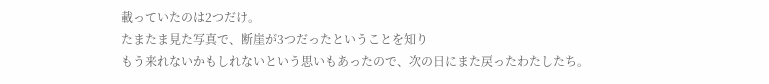載っていたのは2つだけ。
たまたま見た写真で、断崖が3つだったということを知り
もう来れないかもしれないという思いもあったので、次の日にまた戻ったわたしたち。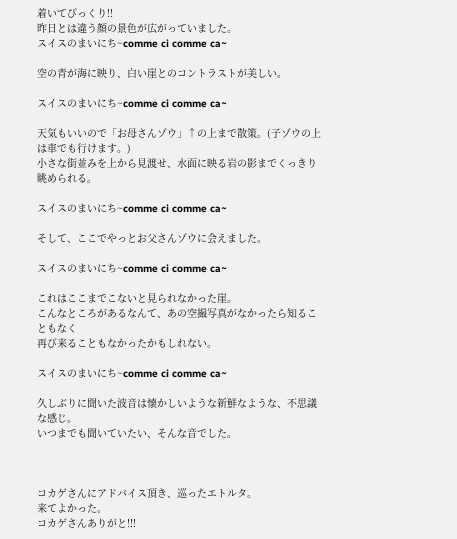着いてびっくり!!
昨日とは違う顔の景色が広がっていました。
スイスのまいにち~comme ci comme ca~

空の青が海に映り、白い崖とのコントラストが美しい。

スイスのまいにち~comme ci comme ca~

天気もいいので「お母さんゾウ」↑の上まで散策。(子ゾウの上は車でも行けます。)
小さな街並みを上から見渡せ、水面に映る岩の影までくっきり眺められる。

スイスのまいにち~comme ci comme ca~

そして、ここでやっとお父さんゾウに会えました。

スイスのまいにち~comme ci comme ca~

これはここまでこないと見られなかった崖。
こんなところがあるなんて、あの空撮写真がなかったら知ることもなく
再び来ることもなかったかもしれない。

スイスのまいにち~comme ci comme ca~

久しぶりに聞いた波音は懐かしいような新鮮なような、不思議な感じ。
いつまでも聞いていたい、そんな音でした。



コカゲさんにアドバイス頂き、巡ったエトルタ。
来てよかった。
コカゲさんありがと!!!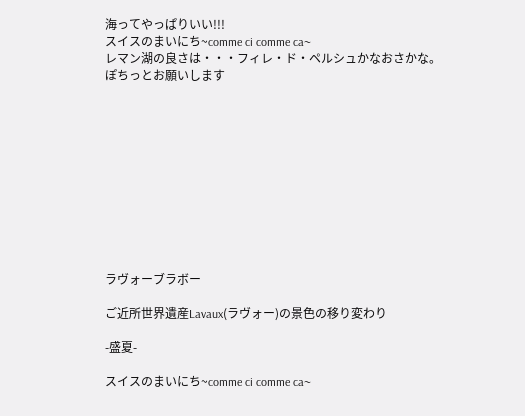海ってやっぱりいい!!!
スイスのまいにち~comme ci comme ca~
レマン湖の良さは・・・フィレ・ド・ペルシュかなおさかな。
ぽちっとお願いします











ラヴォーブラボー

ご近所世界遺産Lavaux(ラヴォー)の景色の移り変わり

-盛夏-

スイスのまいにち~comme ci comme ca~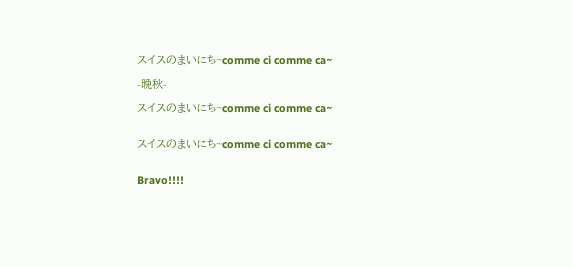スイスのまいにち~comme ci comme ca~

-晩秋-

スイスのまいにち~comme ci comme ca~


スイスのまいにち~comme ci comme ca~


Bravo!!!!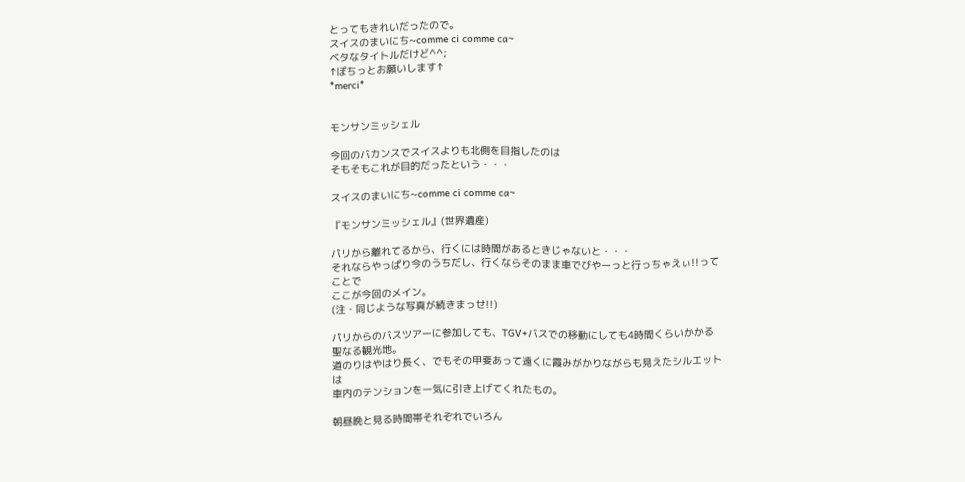とってもきれいだったので。
スイスのまいにち~comme ci comme ca~
ベタなタイトルだけど^^;
↑ぽちっとお願いします↑
*merci*


モンサンミッシェル

今回のバカンスでスイスよりも北側を目指したのは
そもそもこれが目的だったという・・・

スイスのまいにち~comme ci comme ca~

『モンサンミッシェル』(世界遺産)

パリから離れてるから、行くには時間があるときじゃないと・・・
それならやっぱり今のうちだし、行くならそのまま車でびやーっと行っちゃえぃ!!ってことで
ここが今回のメイン。
(注・同じような写真が続きまっせ!!)

パリからのバスツアーに参加しても、TGV+バスでの移動にしても4時間くらいかかる聖なる観光地。
道のりはやはり長く、でもその甲斐あって遠くに霞みがかりながらも見えたシルエットは
車内のテンションを一気に引き上げてくれたもの。

朝昼晩と見る時間帯それぞれでいろん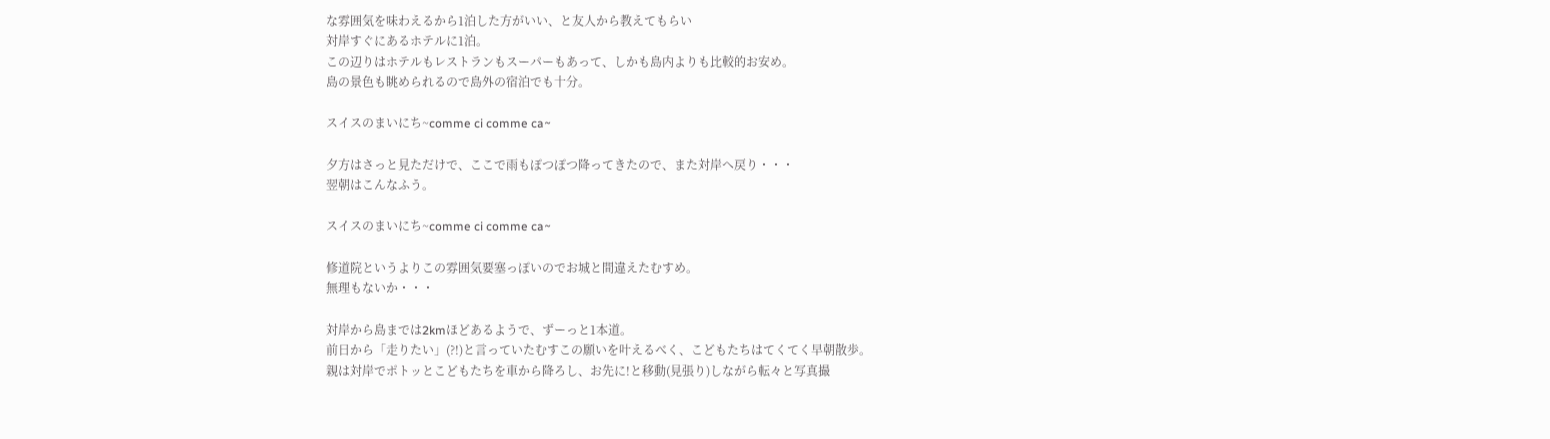な雰囲気を味わえるから1泊した方がいい、と友人から教えてもらい
対岸すぐにあるホテルに1泊。
この辺りはホテルもレストランもスーパーもあって、しかも島内よりも比較的お安め。
島の景色も眺められるので島外の宿泊でも十分。

スイスのまいにち~comme ci comme ca~

夕方はさっと見ただけで、ここで雨もぽつぽつ降ってきたので、また対岸へ戻り・・・
翌朝はこんなふう。

スイスのまいにち~comme ci comme ca~

修道院というよりこの雰囲気要塞っぽいのでお城と間違えたむすめ。
無理もないか・・・

対岸から島までは2kmほどあるようで、ずーっと1本道。
前日から「走りたい」(?!)と言っていたむすこの願いを叶えるべく、こどもたちはてくてく早朝散歩。
親は対岸でポトッとこどもたちを車から降ろし、お先に!と移動(見張り)しながら転々と写真撮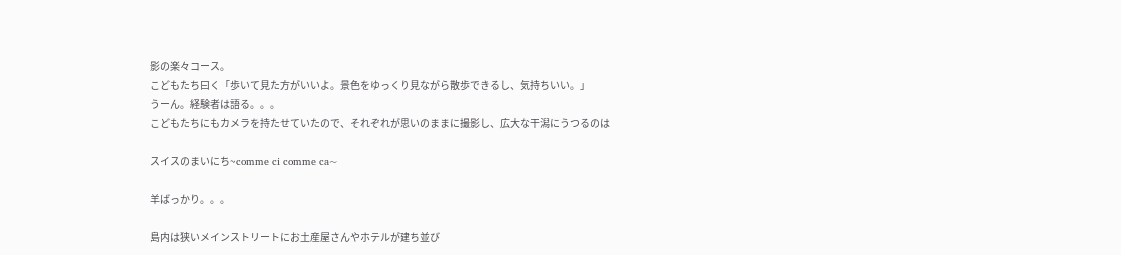影の楽々コース。
こどもたち曰く「歩いて見た方がいいよ。景色をゆっくり見ながら散歩できるし、気持ちいい。」
うーん。経験者は語る。。。
こどもたちにもカメラを持たせていたので、それぞれが思いのままに撮影し、広大な干潟にうつるのは

スイスのまいにち~comme ci comme ca~

羊ばっかり。。。

島内は狭いメインストリートにお土産屋さんやホテルが建ち並び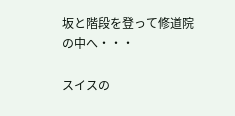坂と階段を登って修道院の中へ・・・

スイスの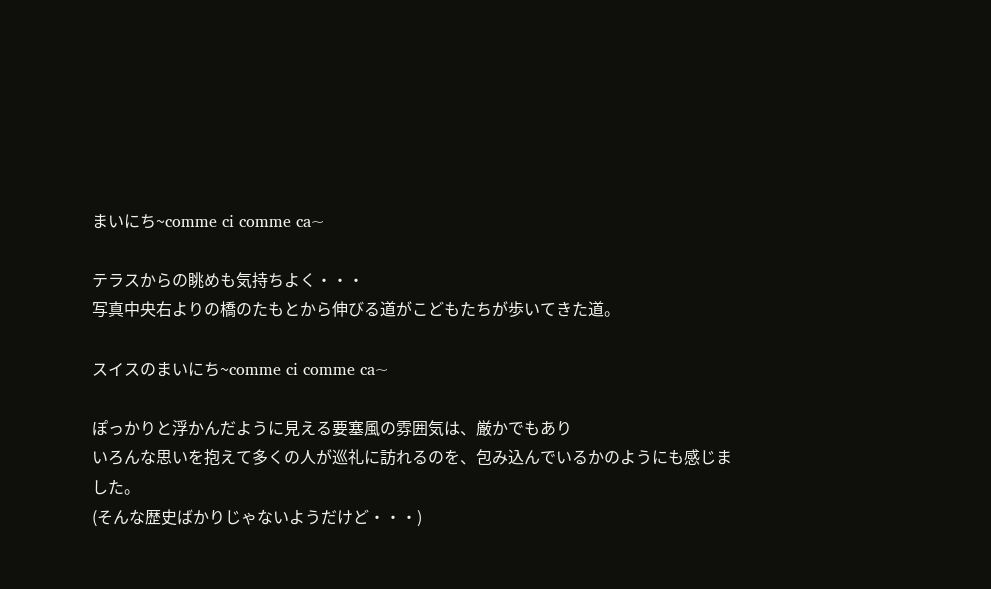まいにち~comme ci comme ca~

テラスからの眺めも気持ちよく・・・
写真中央右よりの橋のたもとから伸びる道がこどもたちが歩いてきた道。

スイスのまいにち~comme ci comme ca~

ぽっかりと浮かんだように見える要塞風の雰囲気は、厳かでもあり
いろんな思いを抱えて多くの人が巡礼に訪れるのを、包み込んでいるかのようにも感じました。
(そんな歴史ばかりじゃないようだけど・・・)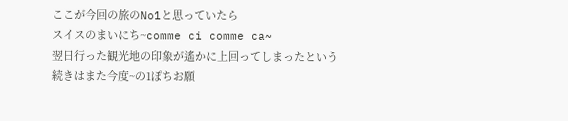ここが今回の旅のNo1と思っていたら
スイスのまいにち~comme ci comme ca~
翌日行った観光地の印象が遙かに上回ってしまったという
続きはまた今度~の1ぽちお願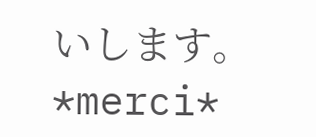いします。
*merci*